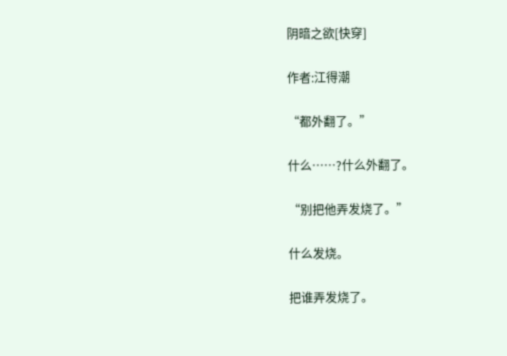阴暗之欲[快穿]

作者:江得潮

“都外翻了。”

什么……?什么外翻了。

“别把他弄发烧了。”

什么发烧。

把谁弄发烧了。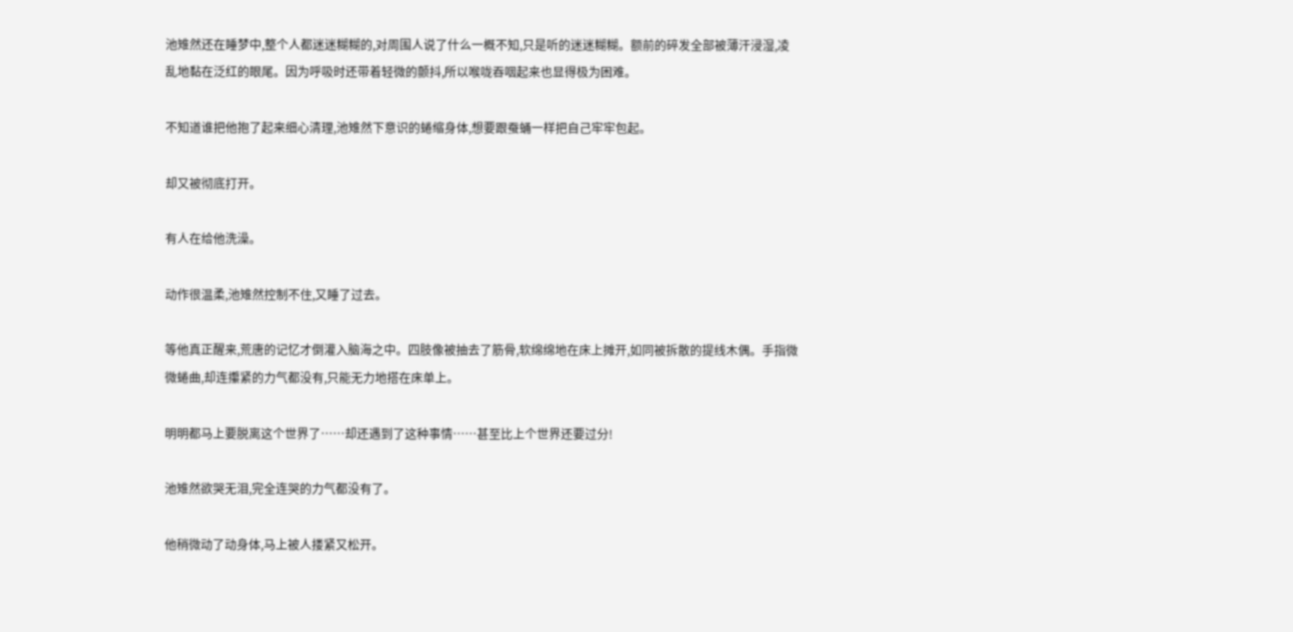池雉然还在睡梦中,整个人都迷迷糊糊的,对周围人说了什么一概不知,只是听的迷迷糊糊。额前的碎发全部被薄汗浸湿,凌乱地黏在泛红的眼尾。因为呼吸时还带着轻微的颤抖,所以喉咙吞咽起来也显得极为困难。

不知道谁把他抱了起来细心清理,池雉然下意识的蜷缩身体,想要跟蚕蛹一样把自己牢牢包起。

却又被彻底打开。

有人在给他洗澡。

动作很温柔,池雉然控制不住,又睡了过去。

等他真正醒来,荒唐的记忆才倒灌入脑海之中。四肢像被抽去了筋骨,软绵绵地在床上摊开,如同被拆散的提线木偶。手指微微蜷曲,却连攥紧的力气都没有,只能无力地搭在床单上。

明明都马上要脱离这个世界了……却还遇到了这种事情……甚至比上个世界还要过分!

池雉然欲哭无泪,完全连哭的力气都没有了。

他稍微动了动身体,马上被人搂紧又松开。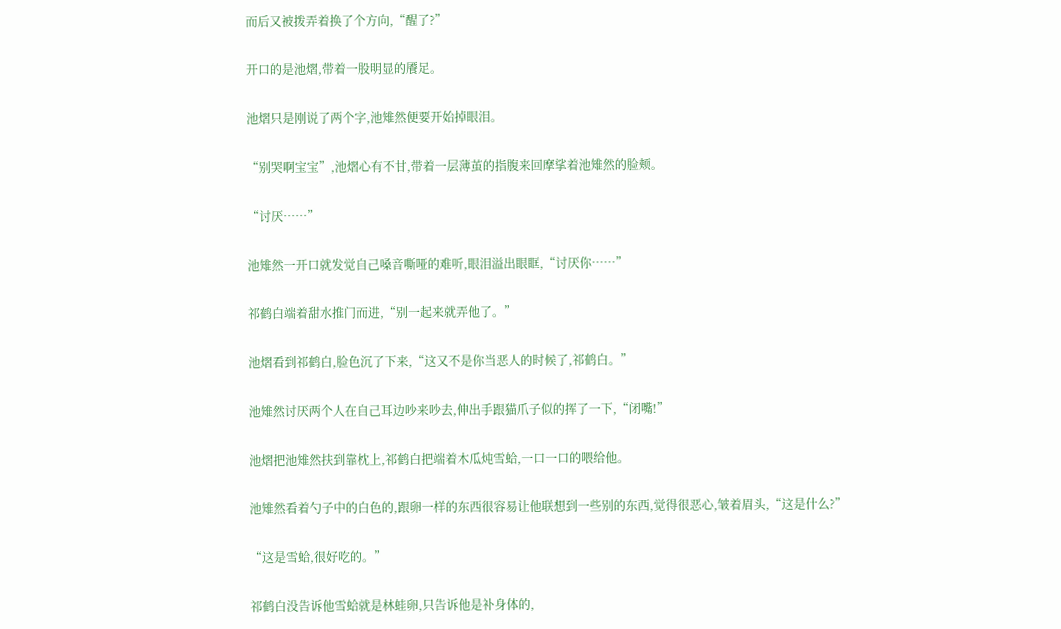而后又被拨弄着换了个方向,“醒了?”

开口的是池熠,带着一股明显的餍足。

池熠只是刚说了两个字,池雉然便要开始掉眼泪。

“别哭啊宝宝”,池熠心有不甘,带着一层薄茧的指腹来回摩挲着池雉然的脸颊。

“讨厌……”

池雉然一开口就发觉自己嗓音嘶哑的难听,眼泪溢出眼眶,“讨厌你……”

祁鹤白端着甜水推门而进,“别一起来就弄他了。”

池熠看到祁鹤白,脸色沉了下来,“这又不是你当恶人的时候了,祁鹤白。”

池雉然讨厌两个人在自己耳边吵来吵去,伸出手跟猫爪子似的挥了一下,“闭嘴!”

池熠把池雉然扶到靠枕上,祁鹤白把端着木瓜炖雪蛤,一口一口的喂给他。

池雉然看着勺子中的白色的,跟卵一样的东西很容易让他联想到一些别的东西,觉得很恶心,皱着眉头,“这是什么?”

“这是雪蛤,很好吃的。”

祁鹤白没告诉他雪蛤就是林蛙卵,只告诉他是补身体的,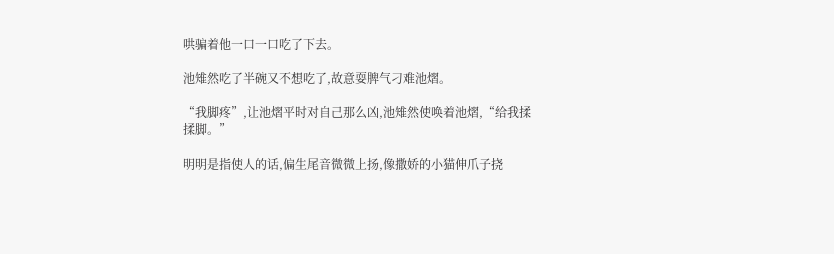哄骗着他一口一口吃了下去。

池雉然吃了半碗又不想吃了,故意耍脾气刁难池熠。

“我脚疼”,让池熠平时对自己那么凶,池雉然使唤着池熠,“给我揉揉脚。”

明明是指使人的话,偏生尾音微微上扬,像撒娇的小猫伸爪子挠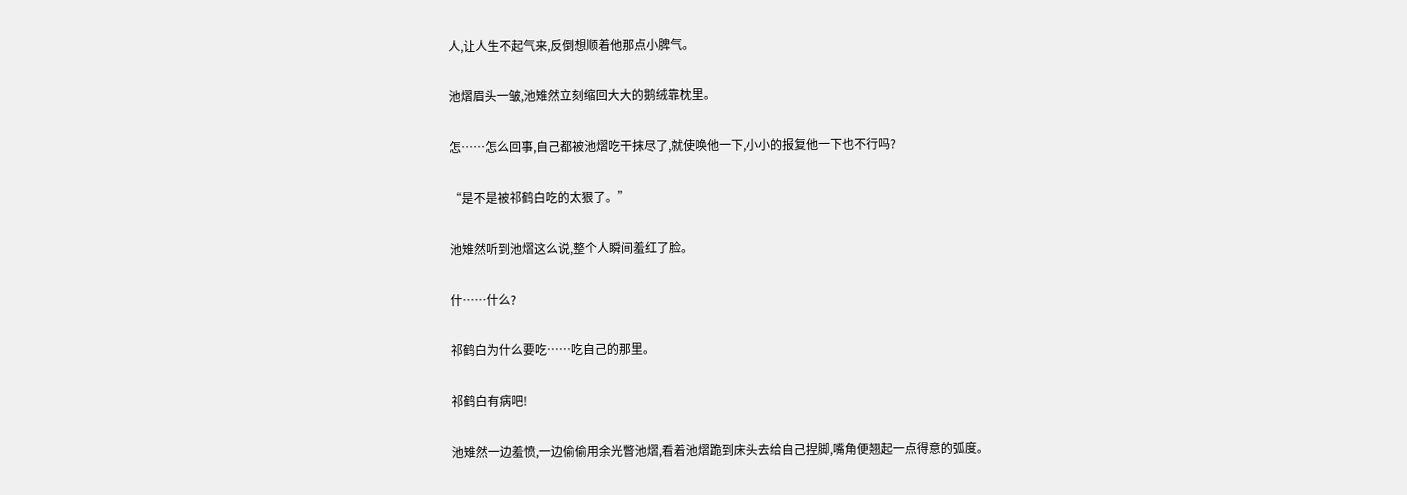人,让人生不起气来,反倒想顺着他那点小脾气。

池熠眉头一皱,池雉然立刻缩回大大的鹅绒靠枕里。

怎……怎么回事,自己都被池熠吃干抹尽了,就使唤他一下,小小的报复他一下也不行吗?

“是不是被祁鹤白吃的太狠了。”

池雉然听到池熠这么说,整个人瞬间羞红了脸。

什……什么?

祁鹤白为什么要吃……吃自己的那里。

祁鹤白有病吧!

池雉然一边羞愤,一边偷偷用余光瞥池熠,看着池熠跪到床头去给自己捏脚,嘴角便翘起一点得意的弧度。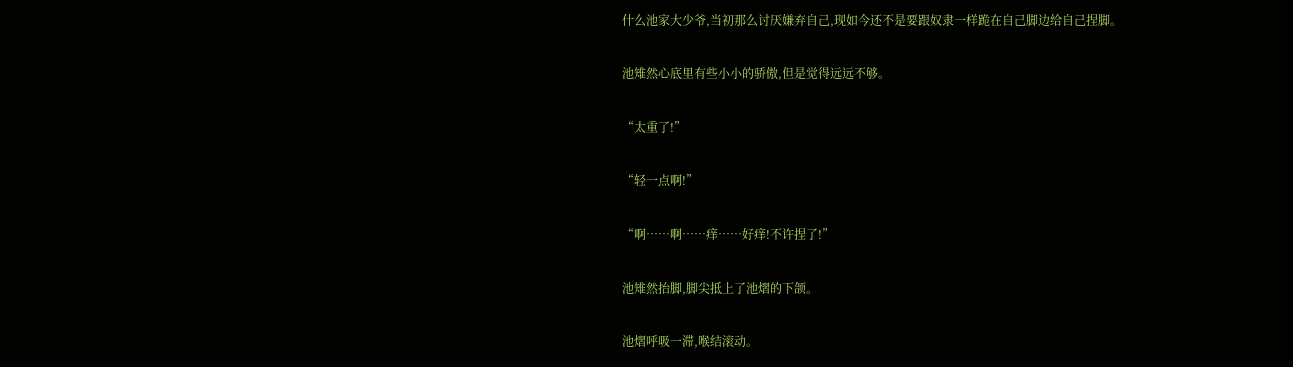什么池家大少爷,当初那么讨厌嫌弃自己,现如今还不是要跟奴隶一样跪在自己脚边给自己捏脚。

池雉然心底里有些小小的骄傲,但是觉得远远不够。

“太重了!”

“轻一点啊!”

“啊……啊……痒……好痒!不许捏了!”

池雉然抬脚,脚尖抵上了池熠的下颌。

池熠呼吸一滞,喉结滚动。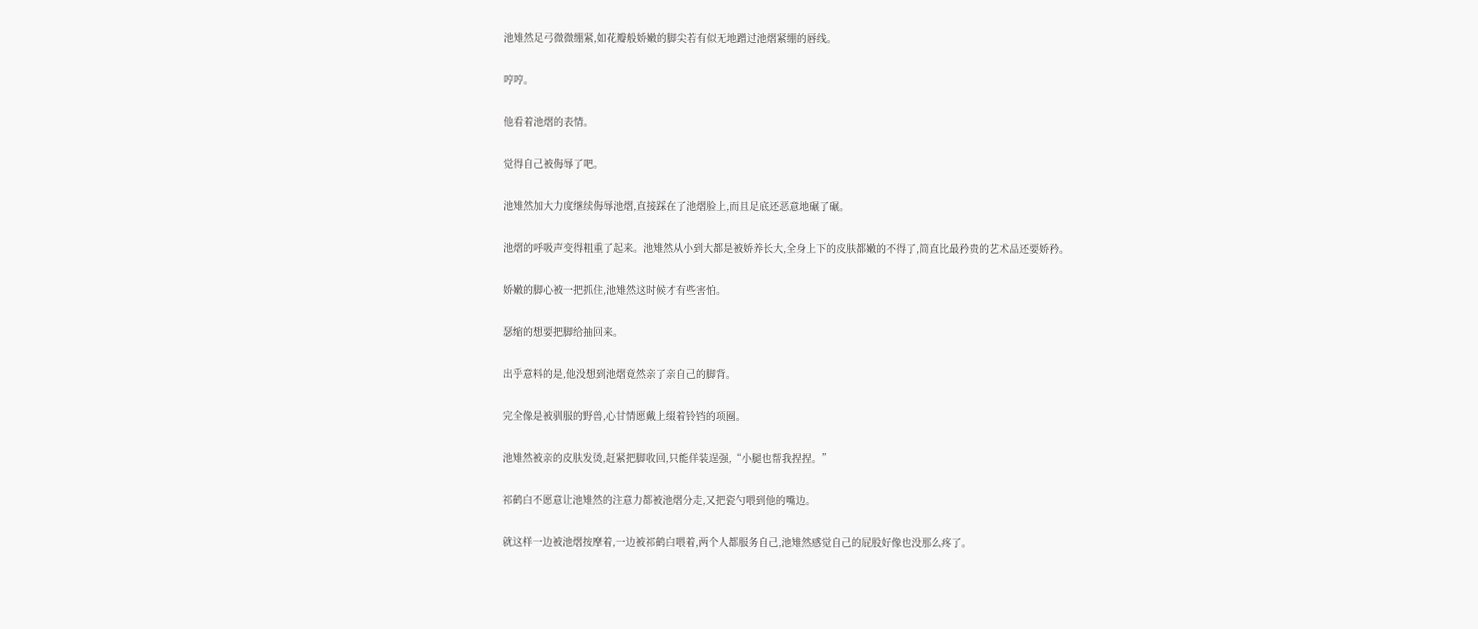池雉然足弓微微绷紧,如花瓣般娇嫩的脚尖若有似无地蹭过池熠紧绷的唇线。

哼哼。

他看着池熠的表情。

觉得自己被侮辱了吧。

池雉然加大力度继续侮辱池熠,直接踩在了池熠脸上,而且足底还恶意地碾了碾。

池熠的呼吸声变得粗重了起来。池雉然从小到大都是被娇养长大,全身上下的皮肤都嫩的不得了,简直比最矜贵的艺术品还要娇矜。

娇嫩的脚心被一把抓住,池雉然这时候才有些害怕。

瑟缩的想要把脚给抽回来。

出乎意料的是,他没想到池熠竟然亲了亲自己的脚背。

完全像是被驯服的野兽,心甘情愿戴上缀着铃铛的项圈。

池雉然被亲的皮肤发烫,赶紧把脚收回,只能佯装逞强,“小腿也帮我捏捏。”

祁鹤白不愿意让池雉然的注意力都被池熠分走,又把瓷勺喂到他的嘴边。

就这样一边被池熠按摩着,一边被祁鹤白喂着,两个人都服务自己,池雉然感觉自己的屁股好像也没那么疼了。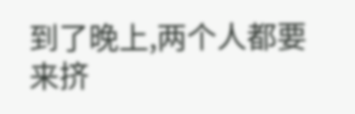到了晚上,两个人都要来挤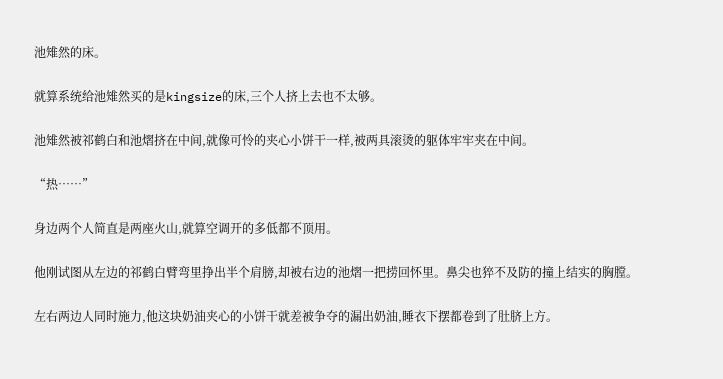池雉然的床。

就算系统给池雉然买的是kingsize的床,三个人挤上去也不太够。

池雉然被祁鹤白和池熠挤在中间,就像可怜的夹心小饼干一样,被两具滚烫的躯体牢牢夹在中间。

“热……”

身边两个人简直是两座火山,就算空调开的多低都不顶用。

他刚试图从左边的祁鹤白臂弯里挣出半个肩膀,却被右边的池熠一把捞回怀里。鼻尖也猝不及防的撞上结实的胸膛。

左右两边人同时施力,他这块奶油夹心的小饼干就差被争夺的漏出奶油,睡衣下摆都卷到了肚脐上方。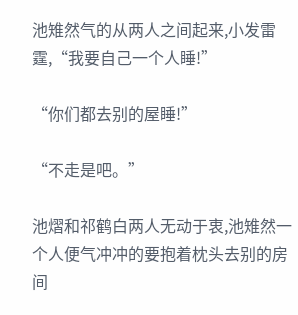池雉然气的从两人之间起来,小发雷霆,“我要自己一个人睡!”

“你们都去别的屋睡!”

“不走是吧。”

池熠和祁鹤白两人无动于衷,池雉然一个人便气冲冲的要抱着枕头去别的房间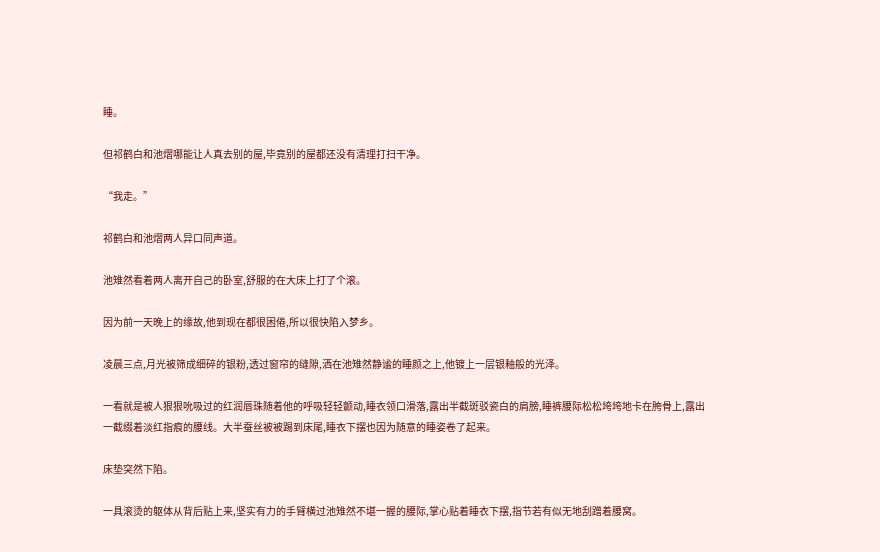睡。

但祁鹤白和池熠哪能让人真去别的屋,毕竟别的屋都还没有清理打扫干净。

“我走。”

祁鹤白和池熠两人异口同声道。

池雉然看着两人离开自己的卧室,舒服的在大床上打了个滚。

因为前一天晚上的缘故,他到现在都很困倦,所以很快陷入梦乡。

凌晨三点,月光被筛成细碎的银粉,透过窗帘的缝隙,洒在池雉然静谧的睡颜之上,他镀上一层银釉般的光泽。

一看就是被人狠狠吮吸过的红润唇珠随着他的呼吸轻轻颤动,睡衣领口滑落,露出半截斑驳瓷白的肩膀,睡裤腰际松松垮垮地卡在胯骨上,露出一截缀着淡红指痕的腰线。大半蚕丝被被踢到床尾,睡衣下摆也因为随意的睡姿卷了起来。

床垫突然下陷。

一具滚烫的躯体从背后贴上来,坚实有力的手臂横过池雉然不堪一握的腰际,掌心贴着睡衣下摆,指节若有似无地刮蹭着腰窝。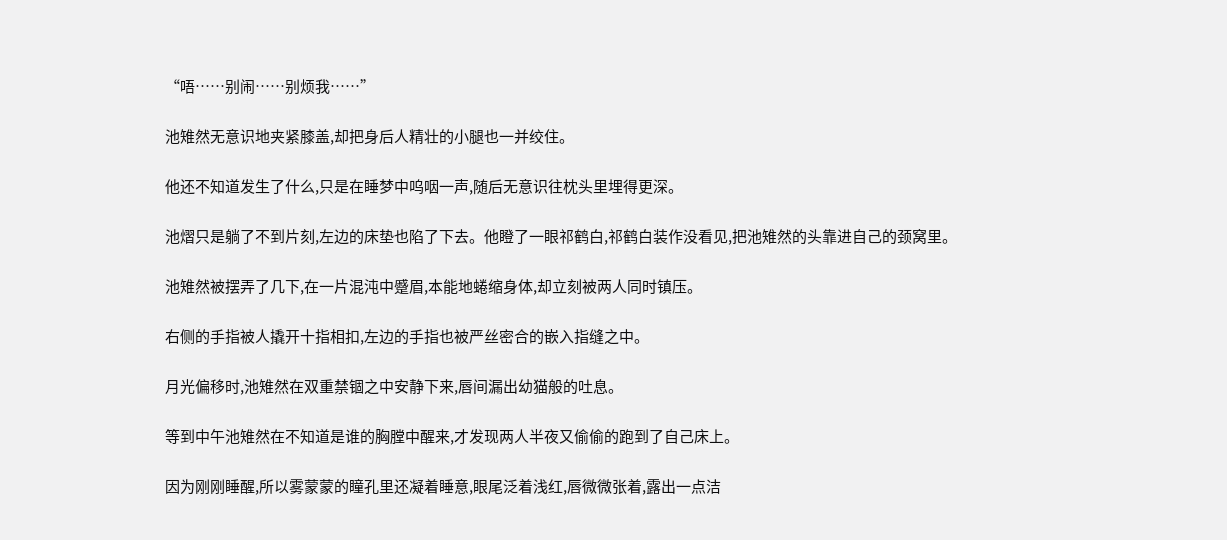“唔……别闹……别烦我……”

池雉然无意识地夹紧膝盖,却把身后人精壮的小腿也一并绞住。

他还不知道发生了什么,只是在睡梦中呜咽一声,随后无意识往枕头里埋得更深。

池熠只是躺了不到片刻,左边的床垫也陷了下去。他瞪了一眼祁鹤白,祁鹤白装作没看见,把池雉然的头靠进自己的颈窝里。

池雉然被摆弄了几下,在一片混沌中蹙眉,本能地蜷缩身体,却立刻被两人同时镇压。

右侧的手指被人撬开十指相扣,左边的手指也被严丝密合的嵌入指缝之中。

月光偏移时,池雉然在双重禁锢之中安静下来,唇间漏出幼猫般的吐息。

等到中午池雉然在不知道是谁的胸膛中醒来,才发现两人半夜又偷偷的跑到了自己床上。

因为刚刚睡醒,所以雾蒙蒙的瞳孔里还凝着睡意,眼尾泛着浅红,唇微微张着,露出一点洁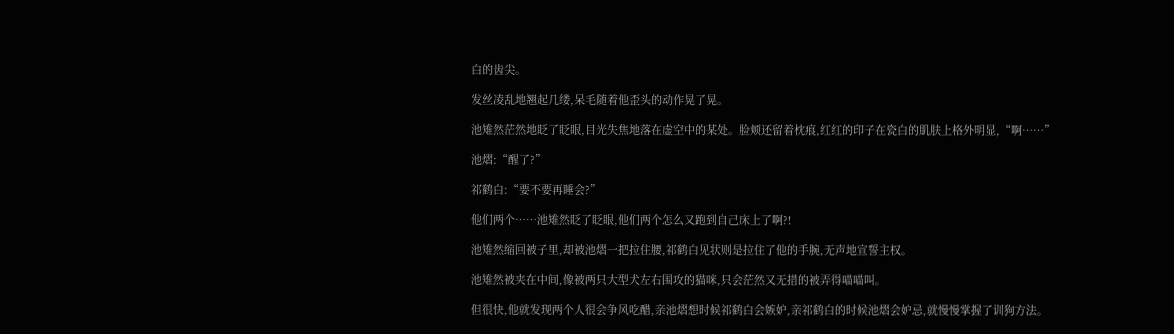白的齿尖。

发丝凌乱地翘起几缕,呆毛随着他歪头的动作晃了晃。

池雉然茫然地眨了眨眼,目光失焦地落在虚空中的某处。脸颊还留着枕痕,红红的印子在瓷白的肌肤上格外明显,“啊……”

池熠:“醒了?”

祁鹤白:“要不要再睡会?”

他们两个……池雉然眨了眨眼,他们两个怎么又跑到自己床上了啊?!

池雉然缩回被子里,却被池熠一把拉住腰,祁鹤白见状则是拉住了他的手腕,无声地宣誓主权。

池雉然被夹在中间,像被两只大型犬左右围攻的猫咪,只会茫然又无措的被弄得喵喵叫。

但很快,他就发现两个人很会争风吃醋,亲池熠想时候祁鹤白会嫉妒,亲祁鹤白的时候池熠会妒忌,就慢慢掌握了训狗方法。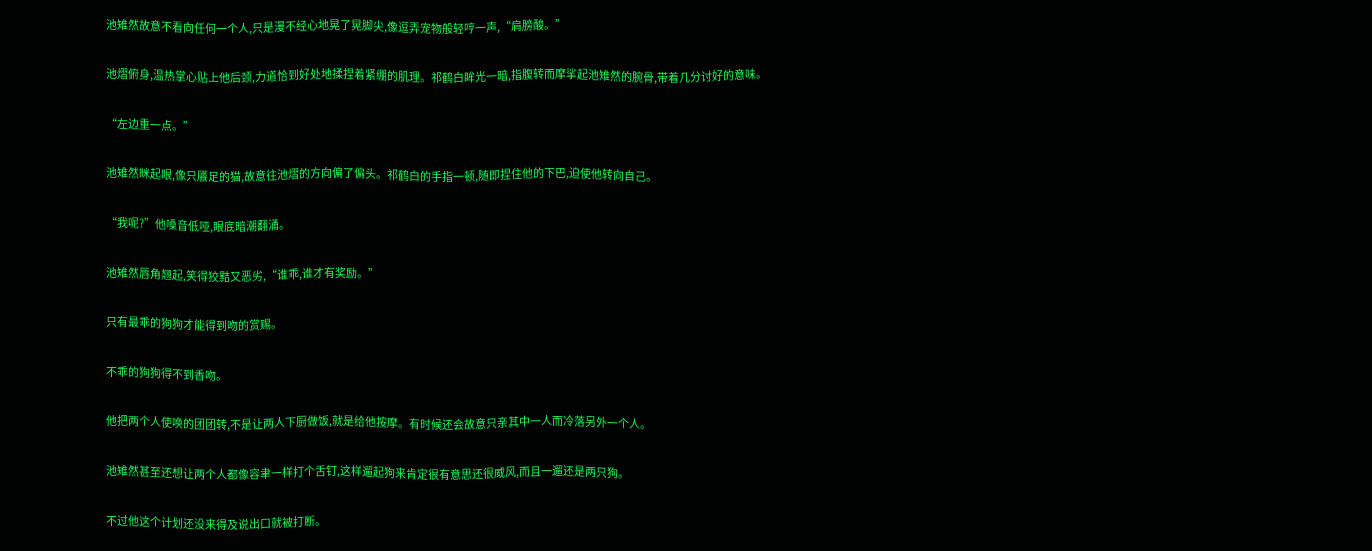池雉然故意不看向任何一个人,只是漫不经心地晃了晃脚尖,像逗弄宠物般轻哼一声,“肩膀酸。”

池熠俯身,温热掌心贴上他后颈,力道恰到好处地揉捏着紧绷的肌理。祁鹤白眸光一暗,指腹转而摩挲起池雉然的腕骨,带着几分讨好的意味。

“左边重一点。”

池雉然眯起眼,像只餍足的猫,故意往池熠的方向偏了偏头。祁鹤白的手指一顿,随即捏住他的下巴,迫使他转向自己。

“我呢?”他嗓音低哑,眼底暗潮翻涌。

池雉然唇角翘起,笑得狡黠又恶劣,“谁乖,谁才有奖励。”

只有最乖的狗狗才能得到吻的赏赐。

不乖的狗狗得不到香吻。

他把两个人使唤的团团转,不是让两人下厨做饭,就是给他按摩。有时候还会故意只亲其中一人而冷落另外一个人。

池雉然甚至还想让两个人都像容聿一样打个舌钉,这样遛起狗来肯定很有意思还很威风,而且一遛还是两只狗。

不过他这个计划还没来得及说出口就被打断。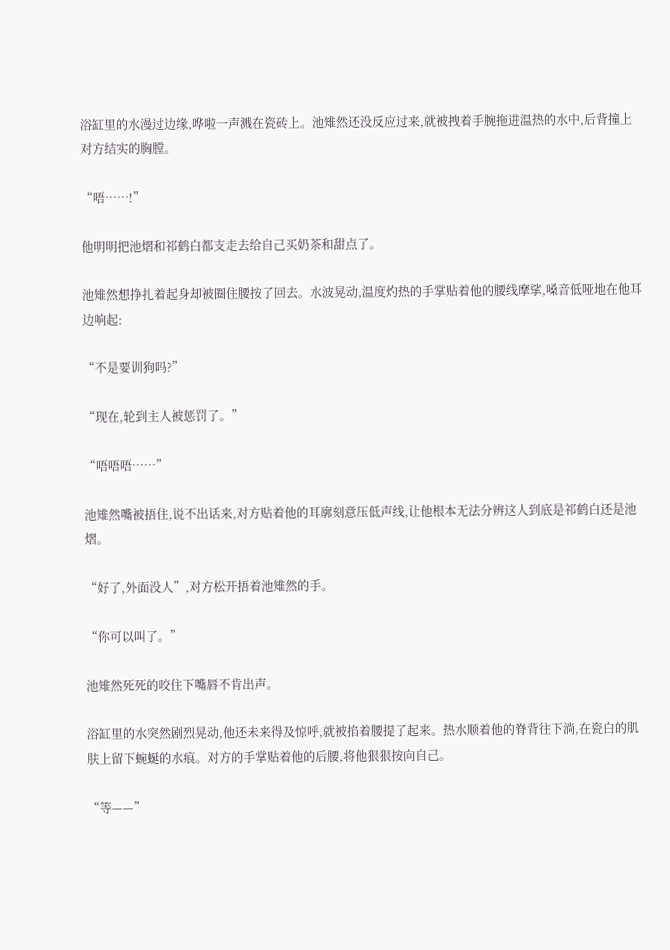浴缸里的水漫过边缘,哗啦一声溅在瓷砖上。池雉然还没反应过来,就被拽着手腕拖进温热的水中,后背撞上对方结实的胸膛。

“唔……!”

他明明把池熠和祁鹤白都支走去给自己买奶茶和甜点了。

池雉然想挣扎着起身却被圈住腰按了回去。水波晃动,温度灼热的手掌贴着他的腰线摩挲,嗓音低哑地在他耳边响起:

“不是要训狗吗?”

“现在,轮到主人被惩罚了。”

“唔唔唔……”

池雉然嘴被捂住,说不出话来,对方贴着他的耳廓刻意压低声线,让他根本无法分辨这人到底是祁鹤白还是池熠。

“好了,外面没人”,对方松开捂着池雉然的手。

“你可以叫了。”

池雉然死死的咬住下嘴唇不肯出声。

浴缸里的水突然剧烈晃动,他还未来得及惊呼,就被掐着腰提了起来。热水顺着他的脊背往下淌,在瓷白的肌肤上留下蜿蜒的水痕。对方的手掌贴着他的后腰,将他狠狠按向自己。

“等——”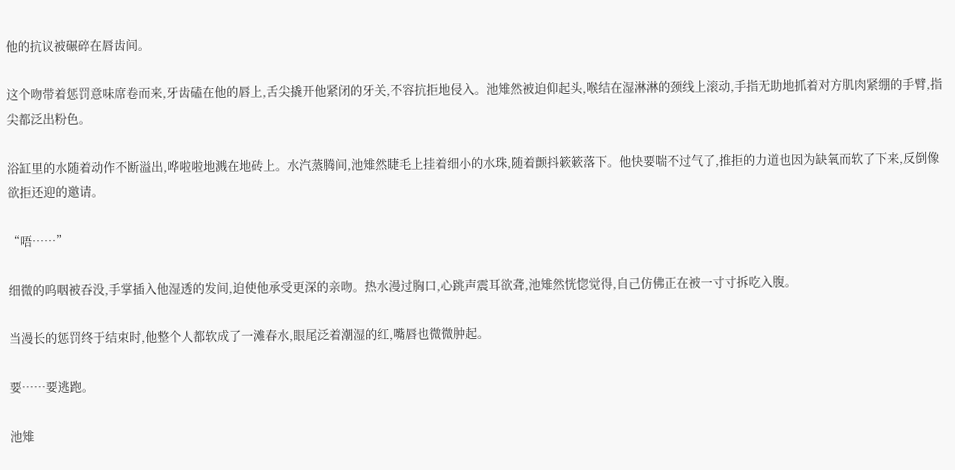他的抗议被碾碎在唇齿间。

这个吻带着惩罚意味席卷而来,牙齿磕在他的唇上,舌尖撬开他紧闭的牙关,不容抗拒地侵入。池雉然被迫仰起头,喉结在湿淋淋的颈线上滚动,手指无助地抓着对方肌肉紧绷的手臂,指尖都泛出粉色。

浴缸里的水随着动作不断溢出,哗啦啦地溅在地砖上。水汽蒸腾间,池雉然睫毛上挂着细小的水珠,随着颤抖簌簌落下。他快要喘不过气了,推拒的力道也因为缺氧而软了下来,反倒像欲拒还迎的邀请。

“唔……”

细微的呜咽被吞没,手掌插入他湿透的发间,迫使他承受更深的亲吻。热水漫过胸口,心跳声震耳欲聋,池雉然恍惚觉得,自己仿佛正在被一寸寸拆吃入腹。

当漫长的惩罚终于结束时,他整个人都软成了一滩春水,眼尾泛着潮湿的红,嘴唇也微微肿起。

要……要逃跑。

池雉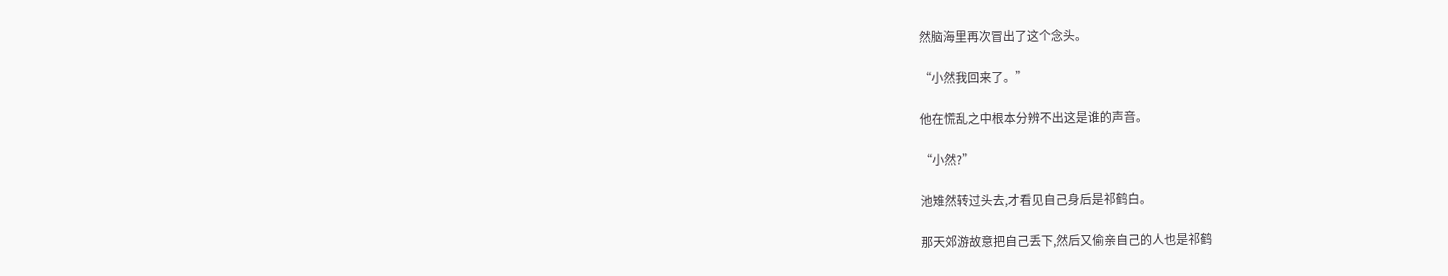然脑海里再次冒出了这个念头。

“小然我回来了。”

他在慌乱之中根本分辨不出这是谁的声音。

“小然?”

池雉然转过头去,才看见自己身后是祁鹤白。

那天郊游故意把自己丢下,然后又偷亲自己的人也是祁鹤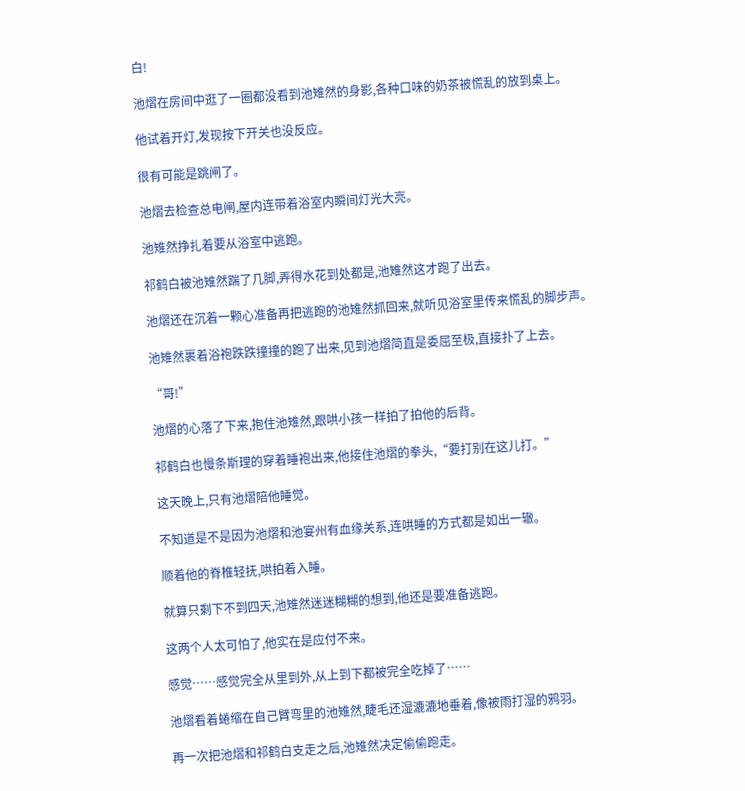白!

池熠在房间中逛了一圈都没看到池雉然的身影,各种口味的奶茶被慌乱的放到桌上。

他试着开灯,发现按下开关也没反应。

很有可能是跳闸了。

池熠去检查总电闸,屋内连带着浴室内瞬间灯光大亮。

池雉然挣扎着要从浴室中逃跑。

祁鹤白被池雉然踹了几脚,弄得水花到处都是,池雉然这才跑了出去。

池熠还在沉着一颗心准备再把逃跑的池雉然抓回来,就听见浴室里传来慌乱的脚步声。

池雉然裹着浴袍跌跌撞撞的跑了出来,见到池熠简直是委屈至极,直接扑了上去。

“哥!”

池熠的心落了下来,抱住池雉然,跟哄小孩一样拍了拍他的后背。

祁鹤白也慢条斯理的穿着睡袍出来,他接住池熠的拳头,“要打别在这儿打。”

这天晚上,只有池熠陪他睡觉。

不知道是不是因为池熠和池宴州有血缘关系,连哄睡的方式都是如出一辙。

顺着他的脊椎轻抚,哄拍着入睡。

就算只剩下不到四天,池雉然迷迷糊糊的想到,他还是要准备逃跑。

这两个人太可怕了,他实在是应付不来。

感觉……感觉完全从里到外,从上到下都被完全吃掉了……

池熠看着蜷缩在自己臂弯里的池雉然,睫毛还湿漉漉地垂着,像被雨打湿的鸦羽。

再一次把池熠和祁鹤白支走之后,池雉然决定偷偷跑走。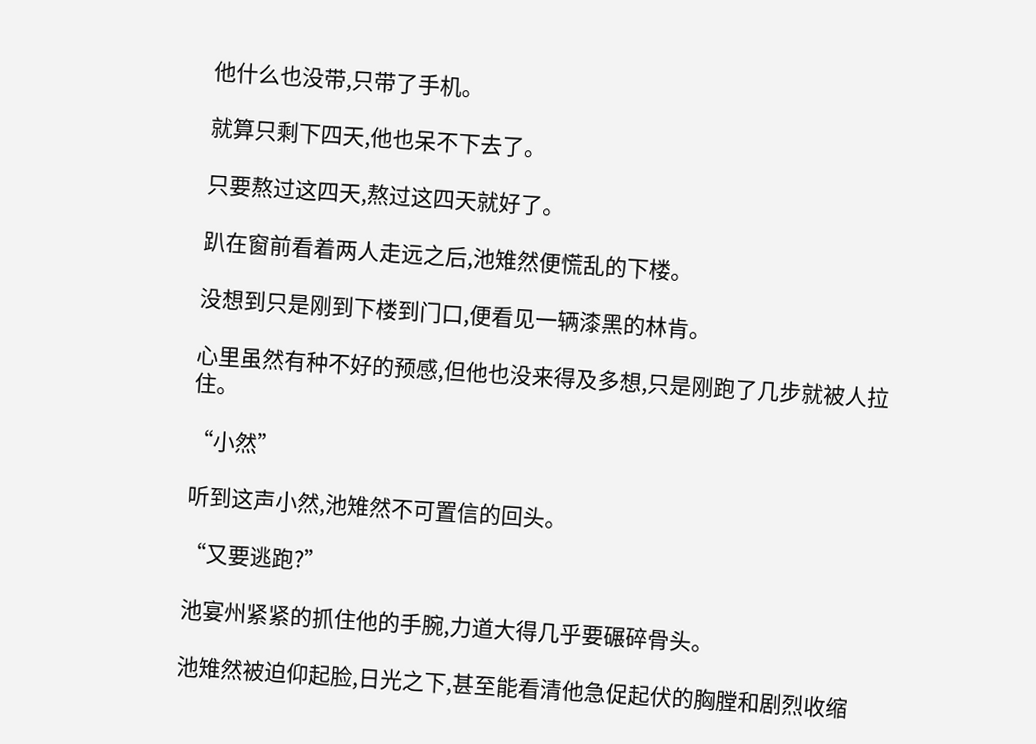他什么也没带,只带了手机。

就算只剩下四天,他也呆不下去了。

只要熬过这四天,熬过这四天就好了。

趴在窗前看着两人走远之后,池雉然便慌乱的下楼。

没想到只是刚到下楼到门口,便看见一辆漆黑的林肯。

心里虽然有种不好的预感,但他也没来得及多想,只是刚跑了几步就被人拉住。

“小然”

听到这声小然,池雉然不可置信的回头。

“又要逃跑?”

池宴州紧紧的抓住他的手腕,力道大得几乎要碾碎骨头。

池雉然被迫仰起脸,日光之下,甚至能看清他急促起伏的胸膛和剧烈收缩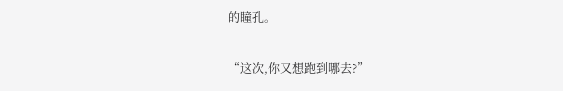的瞳孔。

“这次,你又想跑到哪去?”